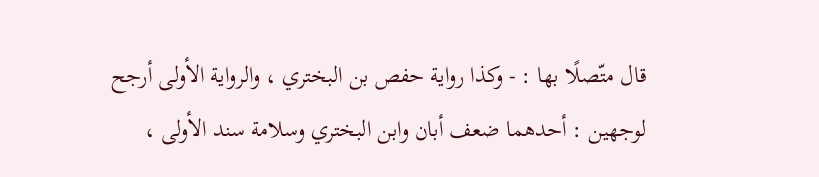قال متّصلًا بها : - وكذا رواية حفص بن البختري ، والرواية الأولى أرجح لوجهين : أحدهما ضعف أبان وابن البختري وسلامة سند الأولى ،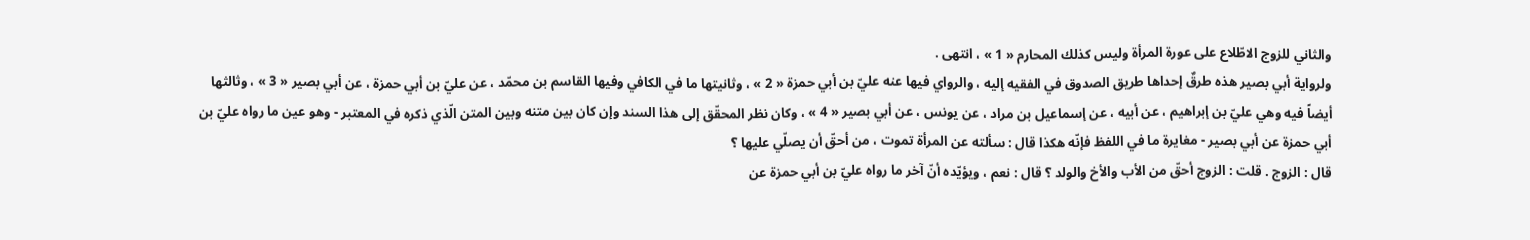والثاني للزوج الاطّلاع على عورة المرأة وليس كذلك المحارم « 1 » ، انتهى .
ولرواية أبي بصير هذه طرقٌ إحداها طريق الصدوق في الفقيه إليه ، والرواي فيها عنه عليّ بن أبي حمزة « 2 » ، وثانيتها ما في الكافي وفيها القاسم بن محمّد ، عن عليّ بن أبي حمزة ، عن أبي بصير « 3 » ، وثالثها أيضاً فيه وهي عليّ بن إبراهيم ، عن أبيه ، عن إسماعيل بن مراد ، عن يونس ، عن أبي بصير « 4 » ، وكان نظر المحقّق إلى هذا السند وإن كان بين متنه وبين المتن الّذي ذكره في المعتبر - وهو عين ما رواه عليّ بن أبي حمزة عن أبي بصير - مغايرة ما في اللفظ فإنّه هكذا قال : سألته عن المرأة تموت ، من أحقّ أن يصلّي عليها ؟
قال : الزوج . قلت : الزوج أحقّ من الأب والأخ والولد ؟ قال : نعم ، ويؤيّده أنّ آخر ما رواه عليّ بن أبي حمزة عن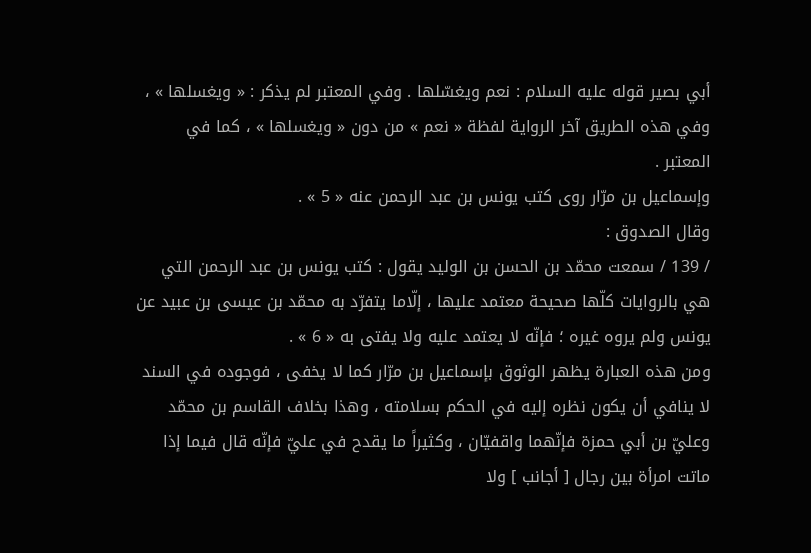أبي بصير قوله عليه السلام : نعم ويغسّلها . وفي المعتبر لم يذكر : « ويغسلها » ، وفي هذه الطريق آخر الرواية لفظة « نعم » من دون « ويغسلها » ، كما في المعتبر .
وإسماعيل بن مرّار روى كتب يونس بن عبد الرحمن عنه « 5 » .
وقال الصدوق :
/ 139 / سمعت محمّد بن الحسن بن الوليد يقول : كتب يونس بن عبد الرحمن التي هي بالروايات كلّها صحيحة معتمد عليها ، إلّاما يتفرّد به محمّد بن عيسى بن عبيد عن يونس ولم يروه غيره ؛ فإنّه لا يعتمد عليه ولا يفتى به « 6 » .
ومن هذه العبارة يظهر الوثوق بإسماعيل بن مرّار كما لا يخفى ، فوجوده في السند لا ينافي أن يكون نظره إليه في الحكم بسلامته ، وهذا بخلاف القاسم بن محمّد وعليّ بن أبي حمزة فإنّهما واقفيّان ، وكثيراً ما يقدح في عليّ فإنّه قال فيما إذا ماتت امرأة بين رجال [ أجانب ] ولا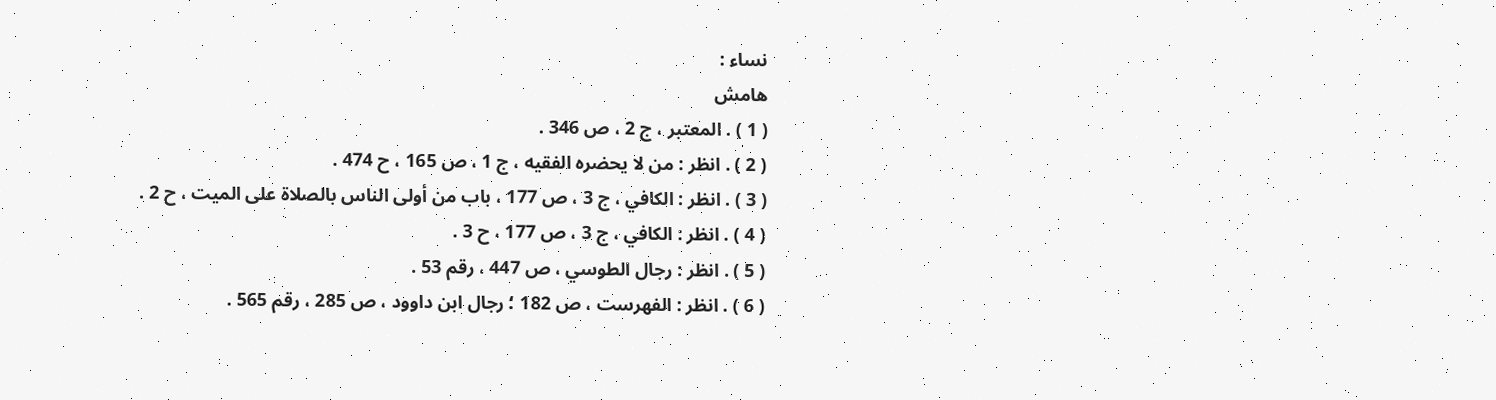نساء :
هامش
( 1 ) . المعتبر ، ج 2 ، ص 346 .
( 2 ) . انظر : من لا يحضره الفقيه ، ج 1 ، ص 165 ، ح 474 .
( 3 ) . انظر : الكافي ، ج 3 ، ص 177 ، باب من أولى الناس بالصلاة على الميت ، ح 2 .
( 4 ) . انظر : الكافي ، ج 3 ، ص 177 ، ح 3 .
( 5 ) . انظر : رجال الطوسي ، ص 447 ، رقم 53 .
( 6 ) . انظر : الفهرست ، ص 182 ؛ رجال ابن داوود ، ص 285 ، رقم 565 .